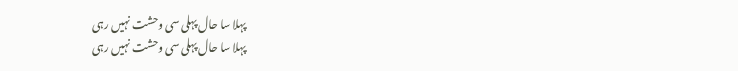پہلا سا حال پہلی سی وحشت نہیں رہی
پہلا سا حال پہلی سی وحشت نہیں رہی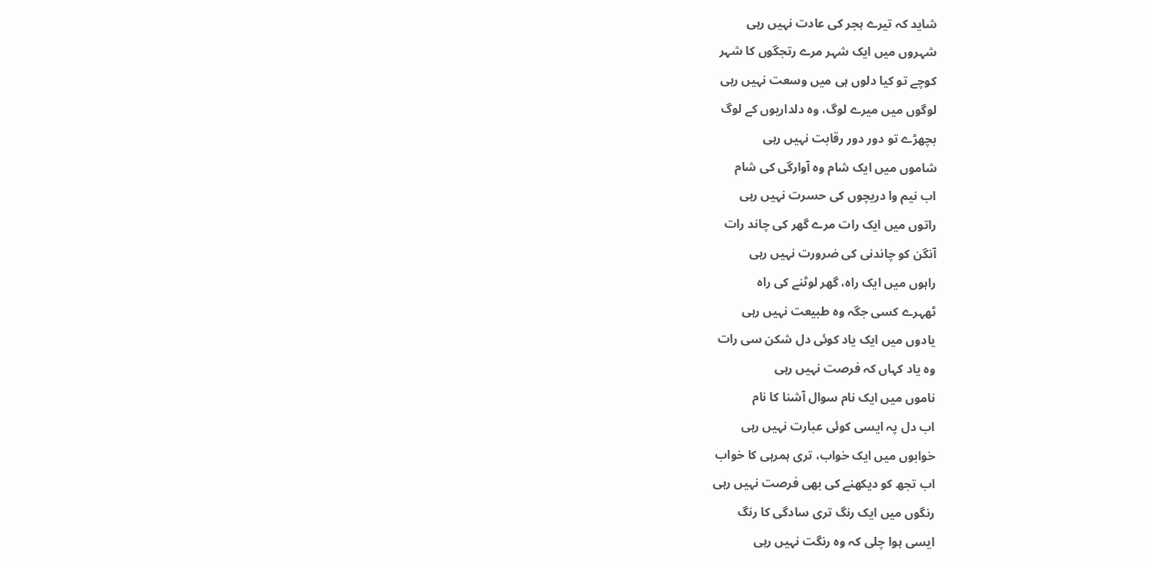شاید کہ تیرے ہجر کی عادت نہیں رہی
شہروں میں ایک شہر مرے رتجگوں کا شہر
کوچے تو کیا دلوں ہی میں وسعت نہیں رہی
لوگوں میں میرے لوگ، وہ دلداریوں کے لوگ
بچھڑے تو دور دور رقابت نہیں رہی
شاموں میں ایک شام وہ آوارگی کی شام
اب نیم وا دریچوں کی حسرت نہیں رہی
راتوں میں ایک رات مرے گھر کی چاند رات
آنگن کو چاندنی کی ضرورت نہیں رہی
راہوں میں ایک راہ، گھر لوٹنے کی راہ
ٹھہرے کسی جگہ وہ طبیعت نہیں رہی
یادوں میں ایک یاد کوئی دل شکن سی رات
وہ یاد کہاں کہ فرصت نہیں رہی
ناموں میں ایک نام سوال آشنا کا نام
اب دل پہ ایسی کوئی عبارت نہیں رہی
خوابوں میں ایک خواب، تری ہمرہی کا خواب
اب تجھ کو دیکھنے کی بھی فرصت نہیں رہی
رنگوں میں ایک رنگ تری سادگی کا رنگ
ایسی ہوا چلی کہ وہ رنگت نہیں رہی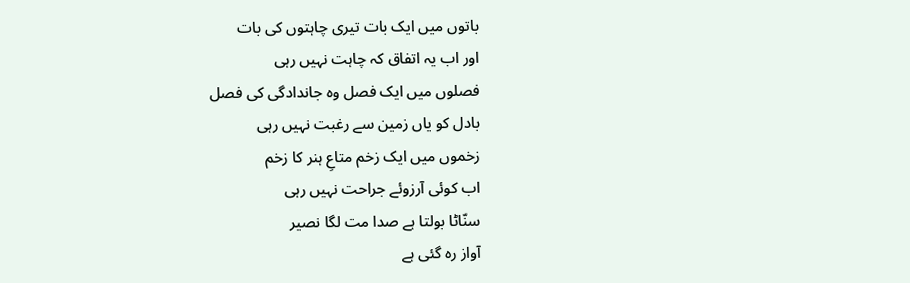باتوں میں ایک بات تیری چاہتوں کی بات
اور اب یہ اتفاق کہ چاہت نہیں رہی
فصلوں میں ایک فصل وہ جاندادگی کی فصل
بادل کو یاں زمین سے رغبت نہیں رہی
زخموں میں ایک زخم متاعِ ہنر کا زخم
اب کوئی آرزوئے جراحت نہیں رہی
سنّاٹا بولتا ہے صدا مت لگا نصیر
آواز رہ گئی ہے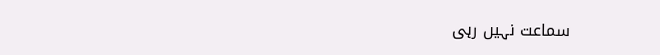سماعت نہیں رہی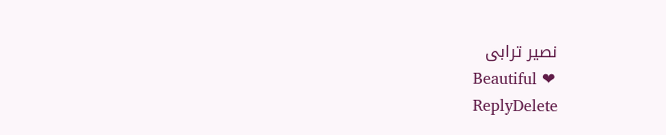نصیر ترابی
Beautiful ❤
ReplyDelete